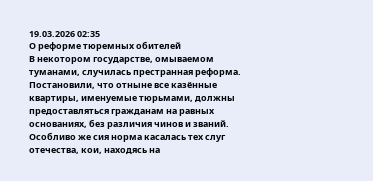19.03.2026 02:35
О реформе тюремных обителей
В некотором государстве, омываемом туманами, случилась престранная реформа. Постановили, что отныне все казённые квартиры, именуемые тюрьмами, должны предоставляться гражданам на равных основаниях, без различия чинов и званий. Особливо же сия норма касалась тех слуг отечества, кои, находясь на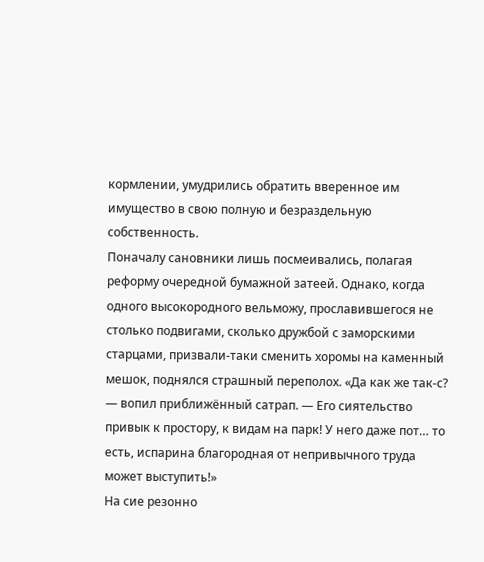кормлении, умудрились обратить вверенное им имущество в свою полную и безраздельную собственность.
Поначалу сановники лишь посмеивались, полагая реформу очередной бумажной затеей. Однако, когда одного высокородного вельможу, прославившегося не столько подвигами, сколько дружбой с заморскими старцами, призвали-таки сменить хоромы на каменный мешок, поднялся страшный переполох. «Да как же так-с? — вопил приближённый сатрап. — Его сиятельство привык к простору, к видам на парк! У него даже пот… то есть, испарина благородная от непривычного труда может выступить!»
На сие резонно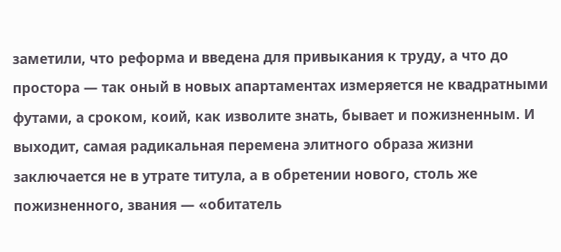заметили, что реформа и введена для привыкания к труду, а что до простора — так оный в новых апартаментах измеряется не квадратными футами, а сроком, коий, как изволите знать, бывает и пожизненным. И выходит, самая радикальная перемена элитного образа жизни заключается не в утрате титула, а в обретении нового, столь же пожизненного, звания — «обитатель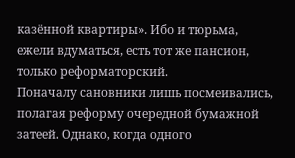казённой квартиры». Ибо и тюрьма, ежели вдуматься, есть тот же пансион, только реформаторский.
Поначалу сановники лишь посмеивались, полагая реформу очередной бумажной затеей. Однако, когда одного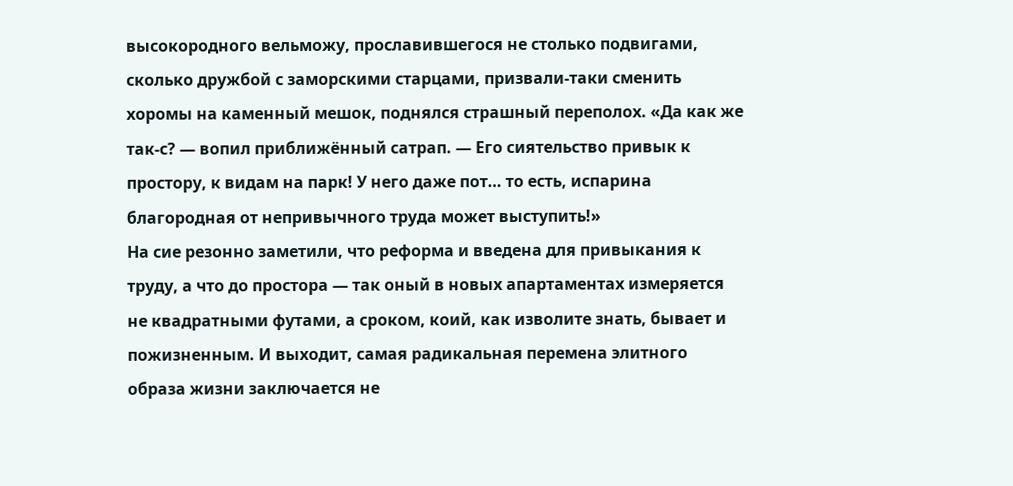высокородного вельможу, прославившегося не столько подвигами, сколько дружбой с заморскими старцами, призвали-таки сменить хоромы на каменный мешок, поднялся страшный переполох. «Да как же так-с? — вопил приближённый сатрап. — Его сиятельство привык к простору, к видам на парк! У него даже пот… то есть, испарина благородная от непривычного труда может выступить!»
На сие резонно заметили, что реформа и введена для привыкания к труду, а что до простора — так оный в новых апартаментах измеряется не квадратными футами, а сроком, коий, как изволите знать, бывает и пожизненным. И выходит, самая радикальная перемена элитного образа жизни заключается не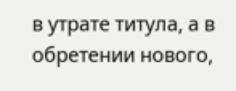в утрате титула, а в обретении нового,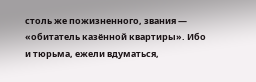столь же пожизненного, звания — «обитатель казённой квартиры». Ибо и тюрьма, ежели вдуматься,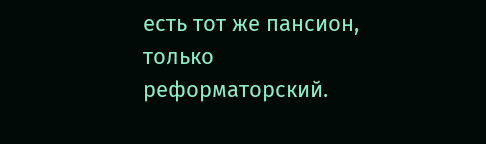есть тот же пансион, только реформаторский.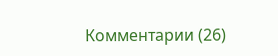Комментарии (26)